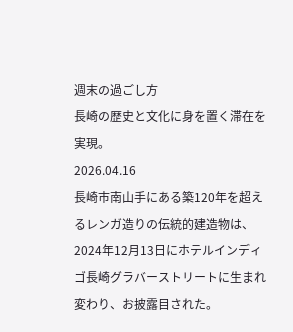週末の過ごし方
長崎の歴史と文化に身を置く滞在を実現。
2026.04.16
長崎市南山手にある築120年を超えるレンガ造りの伝統的建造物は、2024年12月13日にホテルインディゴ長崎グラバーストリートに生まれ変わり、お披露目された。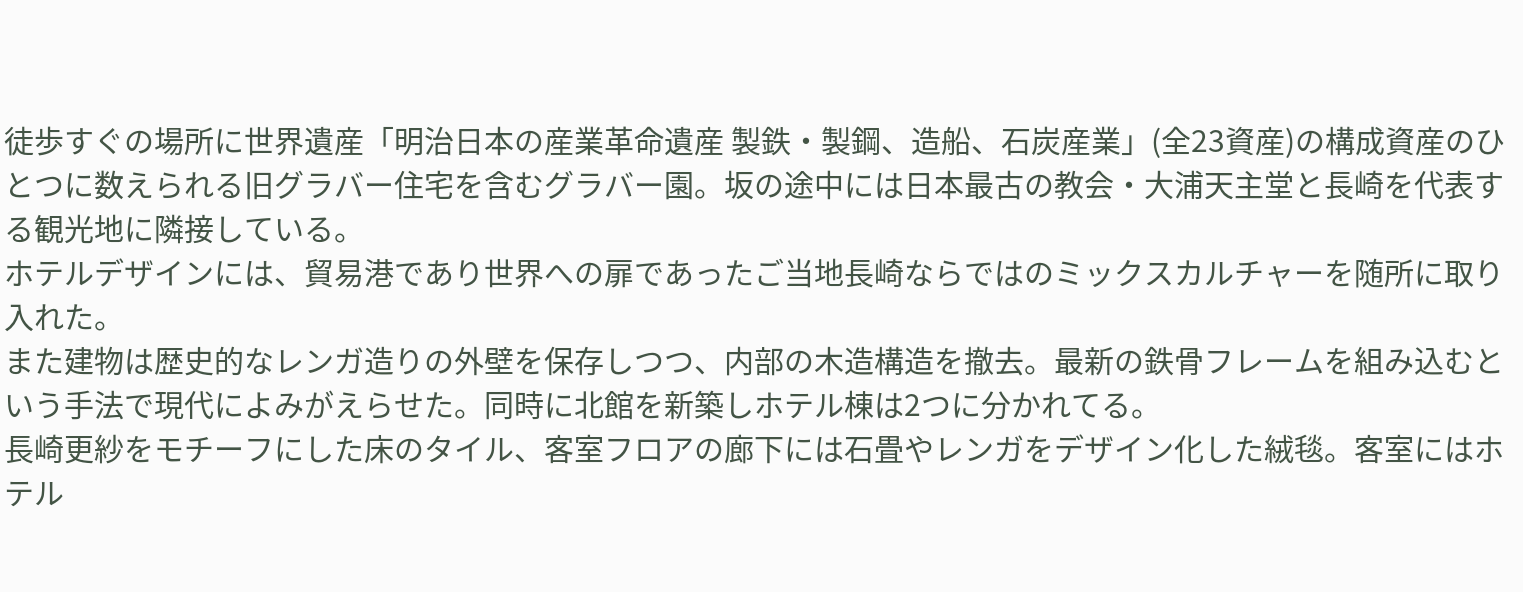徒歩すぐの場所に世界遺産「明治日本の産業革命遺産 製鉄・製鋼、造船、石炭産業」(全23資産)の構成資産のひとつに数えられる旧グラバー住宅を含むグラバー園。坂の途中には日本最古の教会・大浦天主堂と長崎を代表する観光地に隣接している。
ホテルデザインには、貿易港であり世界への扉であったご当地長崎ならではのミックスカルチャーを随所に取り入れた。
また建物は歴史的なレンガ造りの外壁を保存しつつ、内部の木造構造を撤去。最新の鉄骨フレームを組み込むという手法で現代によみがえらせた。同時に北館を新築しホテル棟は2つに分かれてる。
長崎更紗をモチーフにした床のタイル、客室フロアの廊下には石畳やレンガをデザイン化した絨毯。客室にはホテル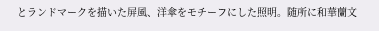とランドマークを描いた屏風、洋傘をモチーフにした照明。随所に和華蘭文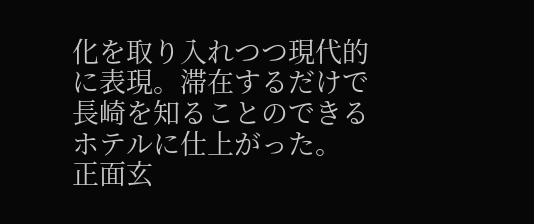化を取り入れつつ現代的に表現。滞在するだけで長崎を知ることのできるホテルに仕上がった。
正面玄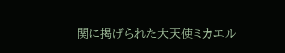関に掲げられた大天使ミカエル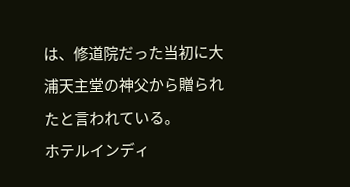は、修道院だった当初に大浦天主堂の神父から贈られたと言われている。
ホテルインディ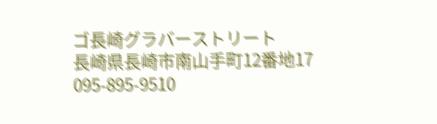ゴ長崎グラバーストリート
長崎県長崎市南山手町12番地17
095-895-9510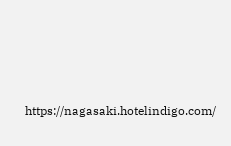https://nagasaki.hotelindigo.com/